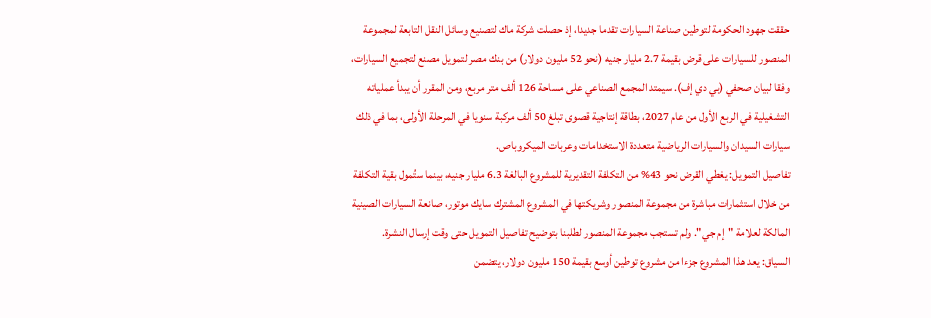حققت جهود الحكومة لتوطين صناعة السيارات تقدما جديدا، إذ حصلت شركة ماك لتصنيع وسائل النقل التابعة لمجموعة المنصور للسيارات على قرض بقيمة 2.7 مليار جنيه (نحو 52 مليون دولار) من بنك مصر لتمويل مصنع لتجميع السيارات، وفقا لبيان صحفي (بي دي إف). سيمتد المجمع الصناعي على مساحة 126 ألف متر مربع، ومن المقرر أن يبدأ عملياته التشغيلية في الربع الأول من عام 2027، بطاقة إنتاجية قصوى تبلغ 50 ألف مركبة سنويا في المرحلة الأولى، بما في ذلك سيارات السيدان والسيارات الرياضية متعددة الاستخدامات وعربات الميكروباص.
تفاصيل التمويل: يغطي القرض نحو 43% من التكلفة التقديرية للمشروع البالغة 6.3 مليار جنيه، بينما ستُمول بقية التكلفة من خلال استثمارات مباشرة من مجموعة المنصور وشريكتها في المشروع المشترك سايك موتور، صانعة السيارات الصينية المالكة لعلامة "إم جي". ولم تستجب مجموعة المنصور لطلبنا بتوضيح تفاصيل التمويل حتى وقت إرسال النشرة.
السياق: يعد هذا المشروع جزءا من مشروع توطين أوسع بقيمة 150 مليون دولار، يتضمن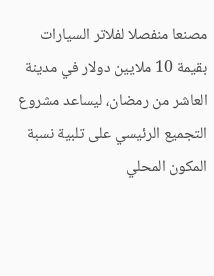مصنعا منفصلا لفلاتر السيارات بقيمة 10 ملايين دولار في مدينة العاشر من رمضان، ليساعد مشروع التجميع الرئيسي على تلبية نسبة المكون المحلي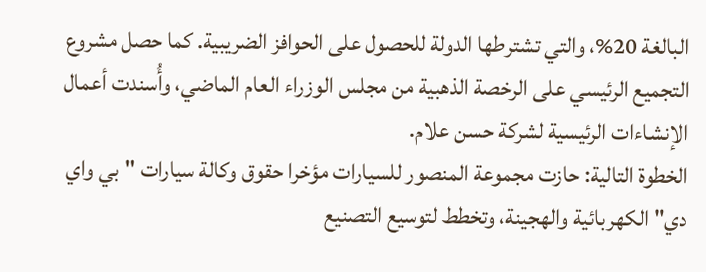البالغة 20%، والتي تشترطها الدولة للحصول على الحوافز الضريبية. كما حصل مشروع التجميع الرئيسي على الرخصة الذهبية من مجلس الوزراء العام الماضي، وأُسندت أعمال الإنشاءات الرئيسية لشركة حسن علام.
الخطوة التالية: حازت مجموعة المنصور للسيارات مؤخرا حقوق وكالة سيارات "بي واي دي" الكهربائية والهجينة، وتخطط لتوسيع التصنيع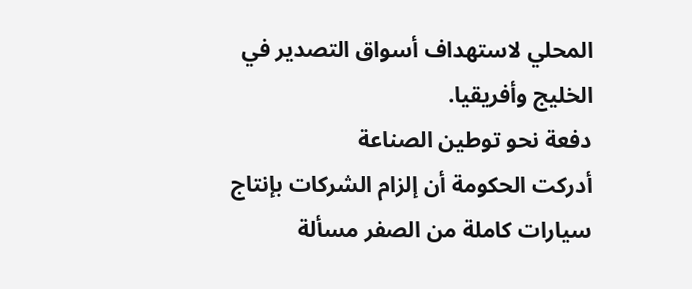المحلي لاستهداف أسواق التصدير في الخليج وأفريقيا.
دفعة نحو توطين الصناعة
أدركت الحكومة أن إلزام الشركات بإنتاج سيارات كاملة من الصفر مسألة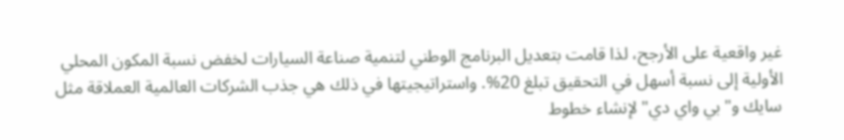غير واقعية على الأرجح، لذا قامت بتعديل البرنامج الوطني لتنمية صناعة السيارات لخفض نسبة المكون المحلي الأولية إلى نسبة أسهل في التحقيق تبلغ 20%. واستراتيجيتها في ذلك هي جذب الشركات العالمية العملاقة مثل سايك و"بي واي دي" لإنشاء خطوط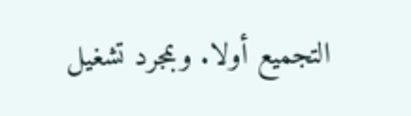التجميع أولا. وبمجرد تشغيل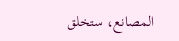المصانع، ستخلق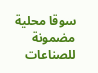سوقا محلية مضمونة للصناعات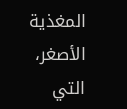المغذية الأصغر، التي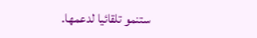ستنمو تلقائيا لدعمها.